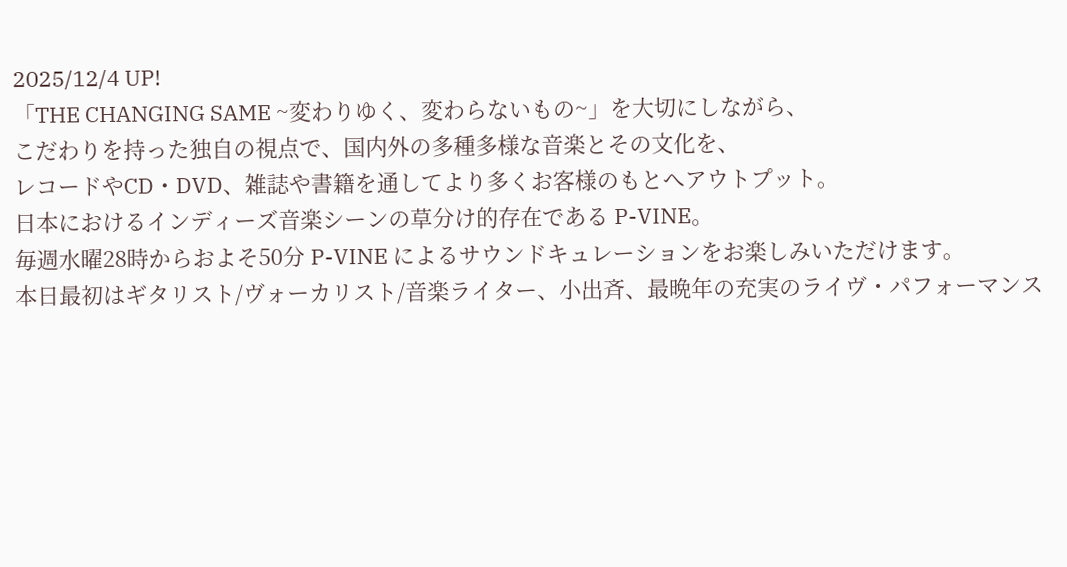2025/12/4 UP!
「THE CHANGING SAME ~変わりゆく、変わらないもの~」を大切にしながら、
こだわりを持った独自の視点で、国内外の多種多様な音楽とその文化を、
レコードやCD・DVD、雑誌や書籍を通してより多くお客様のもとへアウトプット。
日本におけるインディーズ音楽シーンの草分け的存在である P-VINE。
毎週水曜28時からおよそ50分 P-VINE によるサウンドキュレーションをお楽しみいただけます。
本日最初はギタリスト/ヴォーカリスト/音楽ライター、小出斉、最晩年の充実のライヴ・パフォーマンス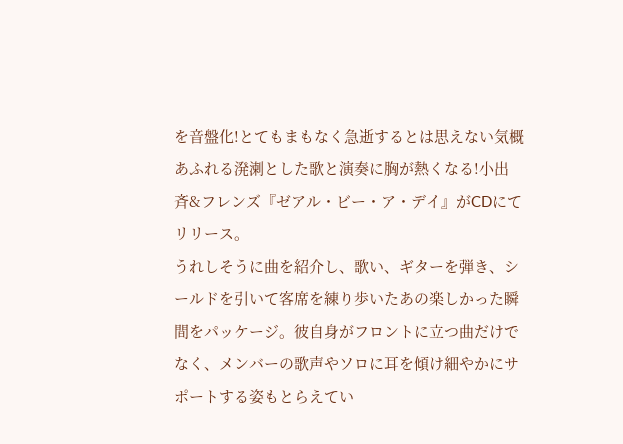を音盤化!とてもまもなく急逝するとは思えない気概あふれる溌溂とした歌と演奏に胸が熱くなる!小出斉&フレンズ『ゼアル・ビー・ア・デイ』がCDにてリリース。
うれしそうに曲を紹介し、歌い、ギターを弾き、シールドを引いて客席を練り歩いたあの楽しかった瞬間をパッケージ。彼自身がフロントに立つ曲だけでなく、メンバーの歌声やソロに耳を傾け細やかにサポートする姿もとらえてい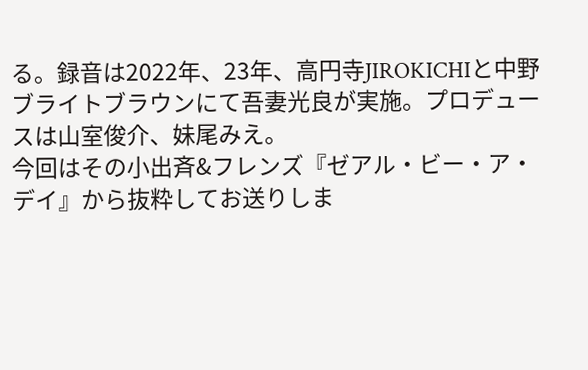る。録音は2022年、23年、高円寺JIROKICHIと中野ブライトブラウンにて吾妻光良が実施。プロデュースは山室俊介、妹尾みえ。
今回はその小出斉&フレンズ『ゼアル・ビー・ア・デイ』から抜粋してお送りしま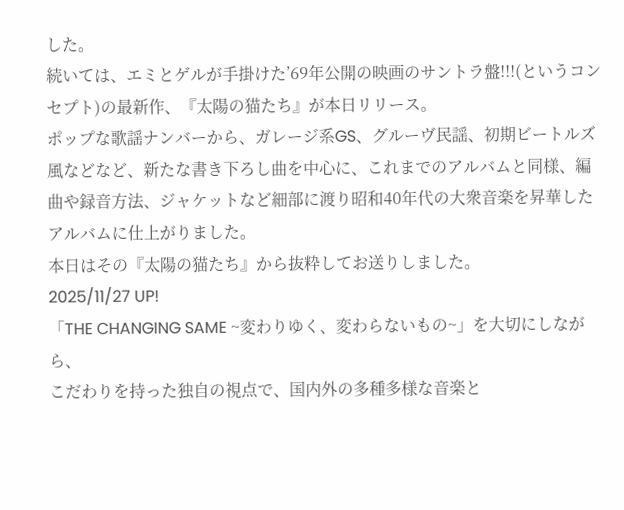した。
続いては、エミとゲルが手掛けた’69年公開の映画のサントラ盤!!!(というコンセプト)の最新作、『太陽の猫たち』が本日リリース。
ポップな歌謡ナンバーから、ガレージ系GS、グルーヴ民謡、初期ビートルズ風などなど、新たな書き下ろし曲を中心に、これまでのアルバムと同様、編曲や録音方法、ジャケットなど細部に渡り昭和40年代の大衆音楽を昇華したアルバムに仕上がりました。
本日はその『太陽の猫たち』から抜粋してお送りしました。
2025/11/27 UP!
「THE CHANGING SAME ~変わりゆく、変わらないもの~」を大切にしながら、
こだわりを持った独自の視点で、国内外の多種多様な音楽と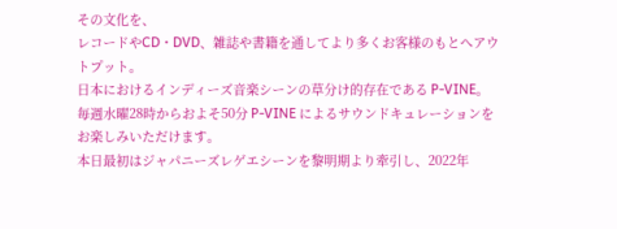その文化を、
レコードやCD・DVD、雑誌や書籍を通してより多くお客様のもとへアウトプット。
日本におけるインディーズ音楽シーンの草分け的存在である P-VINE。
毎週水曜28時からおよそ50分 P-VINE によるサウンドキュレーションをお楽しみいただけます。
本日最初はジャパニーズレゲエシーンを黎明期より牽引し、2022年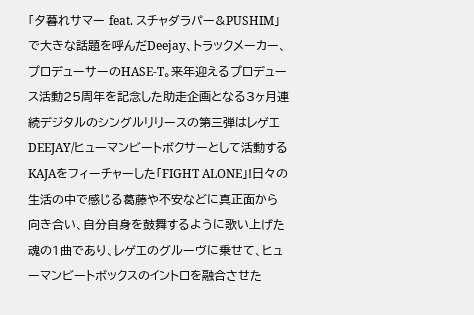「夕暮れサマー feat. スチャダラパー&PUSHIM」で大きな話題を呼んだDeejay、トラックメーカー、プロデューサーのHASE-T。来年迎えるプロデュース活動25周年を記念した助走企画となる3ヶ月連続デジタルのシングルリリースの第三弾はレゲエDEEJAY/ヒューマンビートボクサーとして活動するKAJAをフィーチャーした「FIGHT ALONE」!日々の生活の中で感じる葛藤や不安などに真正面から向き合い、自分自身を鼓舞するように歌い上げた魂の1曲であり、レゲエのグルーヴに乗せて、ヒューマンビートボックスのイントロを融合させた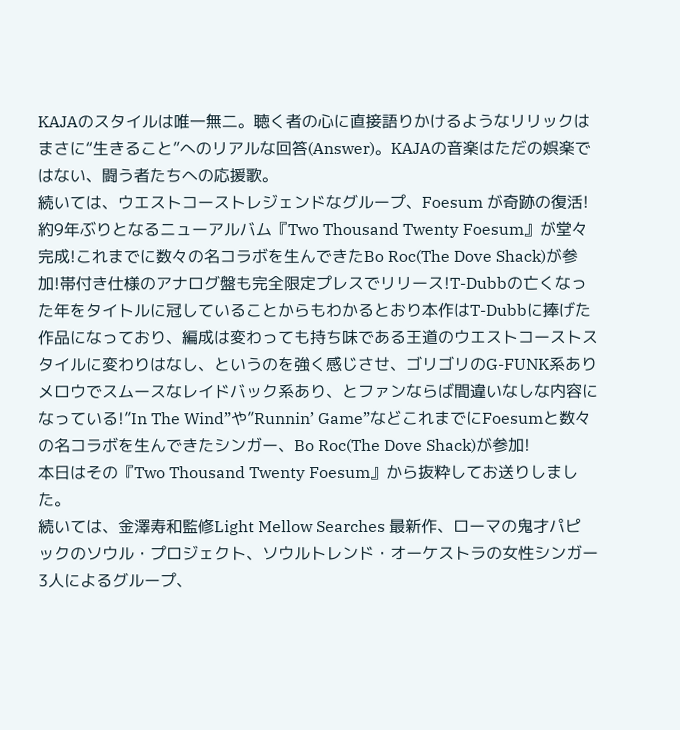KAJAのスタイルは唯一無二。聴く者の心に直接語りかけるようなリリックはまさに“生きること”へのリアルな回答(Answer)。KAJAの音楽はただの娯楽ではない、闘う者たちへの応援歌。
続いては、ウエストコーストレジェンドなグループ、Foesum が奇跡の復活!約9年ぶりとなるニューアルバム『Two Thousand Twenty Foesum』が堂々完成!これまでに数々の名コラボを生んできたBo Roc(The Dove Shack)が参加!帯付き仕様のアナログ盤も完全限定プレスでリリース!T-Dubbの亡くなった年をタイトルに冠していることからもわかるとおり本作はT-Dubbに捧げた作品になっており、編成は変わっても持ち味である王道のウエストコーストスタイルに変わりはなし、というのを強く感じさせ、ゴリゴリのG-FUNK系ありメロウでスムースなレイドバック系あり、とファンならば間違いなしな内容になっている!”In The Wind”や”Runnin’ Game”などこれまでにFoesumと数々の名コラボを生んできたシンガー、Bo Roc(The Dove Shack)が参加!
本日はその『Two Thousand Twenty Foesum』から抜粋してお送りしました。
続いては、金澤寿和監修Light Mellow Searches 最新作、ローマの鬼才パピックのソウル・プロジェクト、ソウルトレンド・オーケストラの女性シンガー3人によるグループ、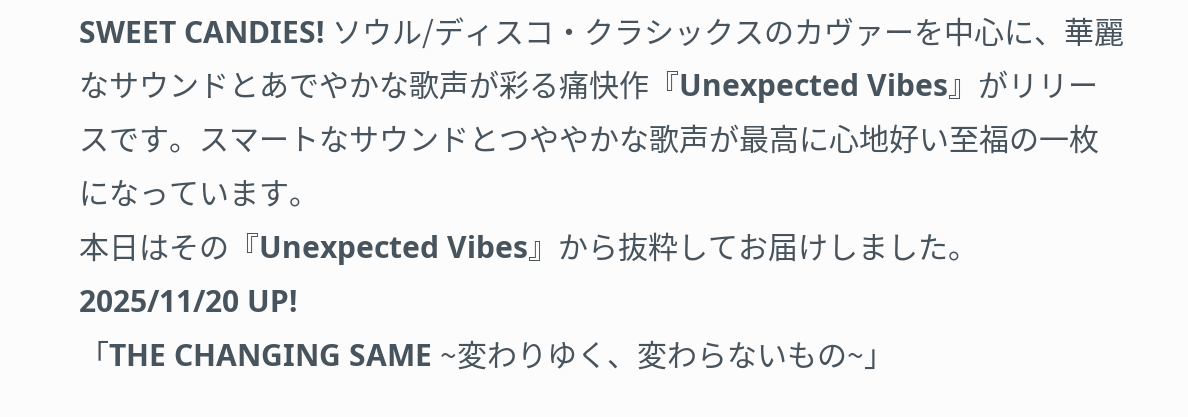SWEET CANDIES! ソウル/ディスコ・クラシックスのカヴァーを中心に、華麗なサウンドとあでやかな歌声が彩る痛快作『Unexpected Vibes』がリリースです。スマートなサウンドとつややかな歌声が最高に心地好い至福の一枚になっています。
本日はその『Unexpected Vibes』から抜粋してお届けしました。
2025/11/20 UP!
「THE CHANGING SAME ~変わりゆく、変わらないもの~」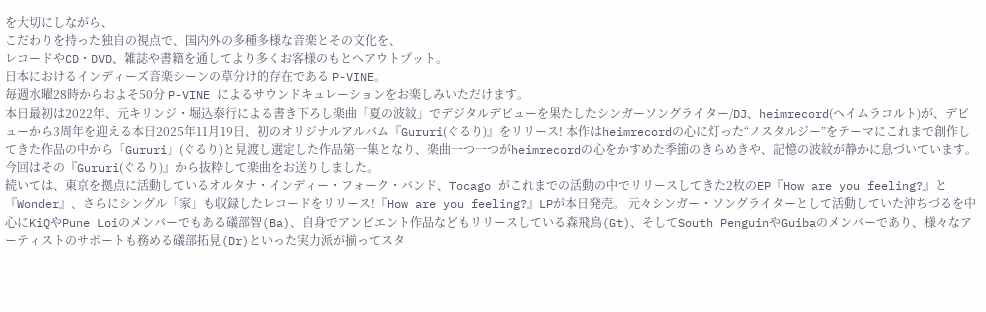を大切にしながら、
こだわりを持った独自の視点で、国内外の多種多様な音楽とその文化を、
レコードやCD・DVD、雑誌や書籍を通してより多くお客様のもとへアウトプット。
日本におけるインディーズ音楽シーンの草分け的存在である P-VINE。
毎週水曜28時からおよそ50分 P-VINE によるサウンドキュレーションをお楽しみいただけます。
本日最初は2022年、元キリンジ・堀込泰行による書き下ろし楽曲「夏の波紋」でデジタルデビューを果たしたシンガーソングライター/DJ、heimrecord(ヘイムラコルト)が、デビューから3周年を迎える本日2025年11月19日、初のオリジナルアルバム『Gururi(ぐるり)』をリリース! 本作はheimrecordの心に灯った“ノスタルジー”をテーマにこれまで創作してきた作品の中から「Gururi」(ぐるり)と見渡し選定した作品第一集となり、楽曲一つ一つがheimrecordの心をかすめた季節のきらめきや、記憶の波紋が静かに息づいています。
今回はその『Gururi(ぐるり)』から抜粋して楽曲をお送りしました。
続いては、東京を拠点に活動しているオルタナ・インディー・フォーク・バンド、Tocago がこれまでの活動の中でリリースしてきた2枚のEP『How are you feeling?』と『Wonder』、さらにシングル「家」も収録したレコードをリリース!『How are you feeling?』LPが本日発売。 元々シンガー・ソングライターとして活動していた沖ちづるを中心にKiQやPune Loiのメンバーでもある礒部智(Ba)、自身でアンビエント作品などもリリースしている森飛鳥(Gt)、そしてSouth PenguinやGuibaのメンバーであり、様々なアーティストのサポートも務める礒部拓見(Dr)といった実力派が揃ってスタ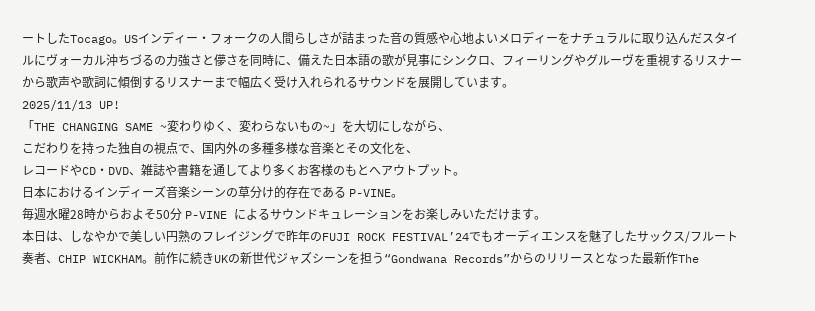ートしたTocago。USインディー・フォークの人間らしさが詰まった音の質感や心地よいメロディーをナチュラルに取り込んだスタイルにヴォーカル沖ちづるの力強さと儚さを同時に、備えた日本語の歌が見事にシンクロ、フィーリングやグルーヴを重視するリスナーから歌声や歌詞に傾倒するリスナーまで幅広く受け入れられるサウンドを展開しています。
2025/11/13 UP!
「THE CHANGING SAME ~変わりゆく、変わらないもの~」を大切にしながら、
こだわりを持った独自の視点で、国内外の多種多様な音楽とその文化を、
レコードやCD・DVD、雑誌や書籍を通してより多くお客様のもとへアウトプット。
日本におけるインディーズ音楽シーンの草分け的存在である P-VINE。
毎週水曜28時からおよそ50分 P-VINE によるサウンドキュレーションをお楽しみいただけます。
本日は、しなやかで美しい円熟のフレイジングで昨年のFUJI ROCK FESTIVAL’24でもオーディエンスを魅了したサックス/フルート奏者、CHIP WICKHAM。前作に続きUKの新世代ジャズシーンを担う“Gondwana Records”からのリリースとなった最新作The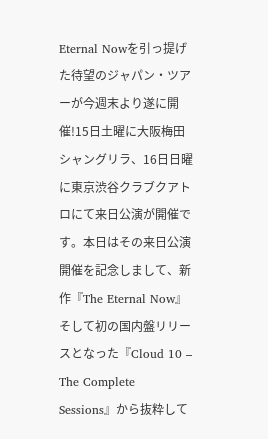Eternal Nowを引っ提げた待望のジャパン・ツアーが今週末より遂に開催!15日土曜に大阪梅田シャングリラ、16日日曜に東京渋谷クラブクアトロにて来日公演が開催です。本日はその来日公演開催を記念しまして、新作『The Eternal Now』そして初の国内盤リリースとなった『Cloud 10 – The Complete Sessions』から抜粋して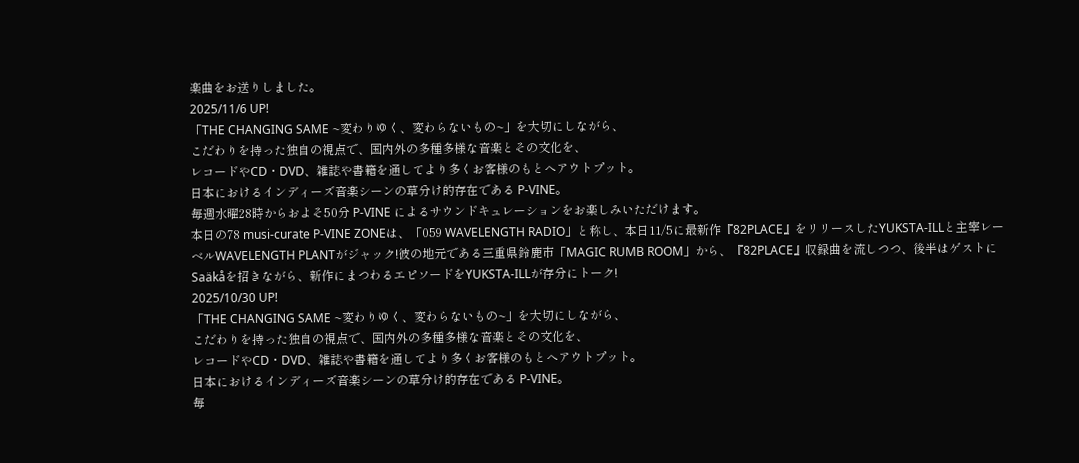楽曲をお送りしました。
2025/11/6 UP!
「THE CHANGING SAME ~変わりゆく、変わらないもの~」を大切にしながら、
こだわりを持った独自の視点で、国内外の多種多様な音楽とその文化を、
レコードやCD・DVD、雑誌や書籍を通してより多くお客様のもとへアウトプット。
日本におけるインディーズ音楽シーンの草分け的存在である P-VINE。
毎週水曜28時からおよそ50分 P-VINE によるサウンドキュレーションをお楽しみいただけます。
本日の78 musi-curate P-VINE ZONEは、「059 WAVELENGTH RADIO」と称し、本日11/5に最新作『82PLACE』をリリースしたYUKSTA-ILLと主宰レーベルWAVELENGTH PLANTがジャック!彼の地元である三重県鈴鹿市「MAGIC RUMB ROOM」から、『82PLACE』収録曲を流しつつ、後半はゲストにSaäkåを招きながら、新作にまつわるエピソードをYUKSTA-ILLが存分にトーク!
2025/10/30 UP!
「THE CHANGING SAME ~変わりゆく、変わらないもの~」を大切にしながら、
こだわりを持った独自の視点で、国内外の多種多様な音楽とその文化を、
レコードやCD・DVD、雑誌や書籍を通してより多くお客様のもとへアウトプット。
日本におけるインディーズ音楽シーンの草分け的存在である P-VINE。
毎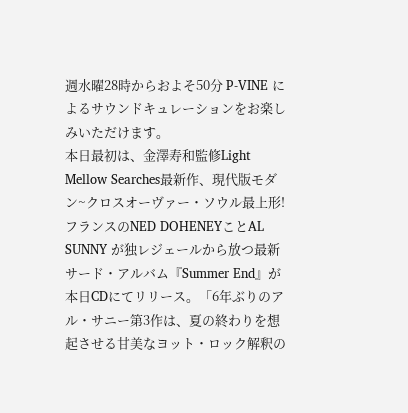週水曜28時からおよそ50分 P-VINE によるサウンドキュレーションをお楽しみいただけます。
本日最初は、金澤寿和監修Light Mellow Searches最新作、現代版モダン~クロスオーヴァー・ソウル最上形! フランスのNED DOHENEYことAL SUNNY が独レジェールから放つ最新サード・アルバム『Summer End』が本日CDにてリリース。「6年ぶりのアル・サニー第3作は、夏の終わりを想起させる甘美なヨット・ロック解釈の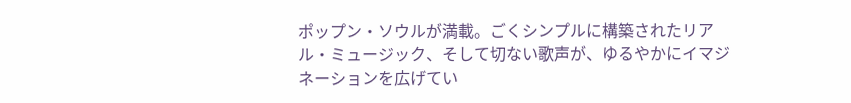ポップン・ソウルが満載。ごくシンプルに構築されたリアル・ミュージック、そして切ない歌声が、ゆるやかにイマジネーションを広げてい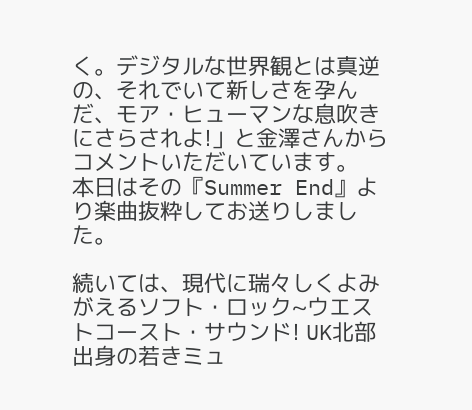く。デジタルな世界観とは真逆の、それでいて新しさを孕んだ、モア・ヒューマンな息吹きにさらされよ!」と金澤さんからコメントいただいています。
本日はその『Summer End』より楽曲抜粋してお送りしました。

続いては、現代に瑞々しくよみがえるソフト・ロック~ウエストコースト・サウンド! UK北部出身の若きミュ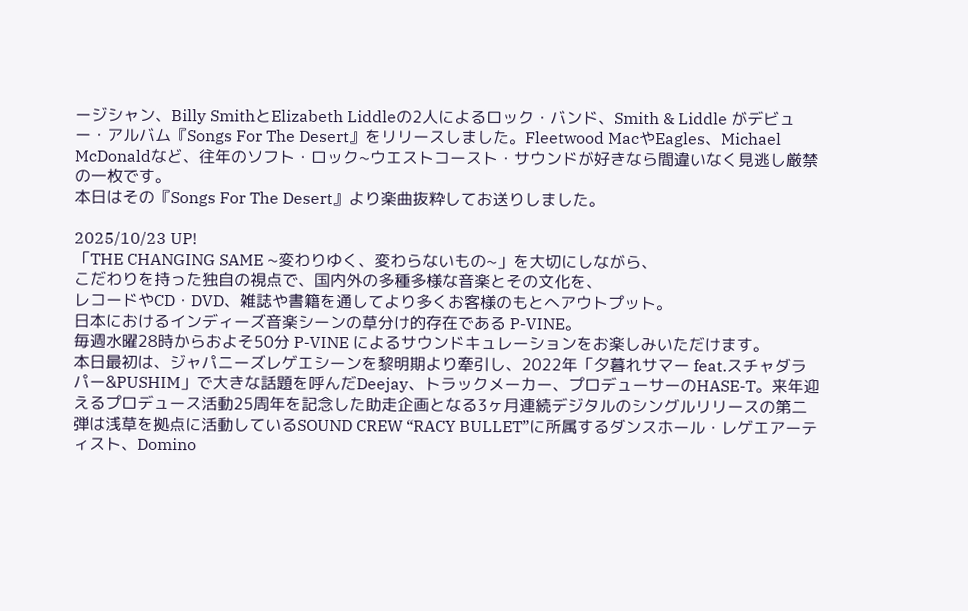ージシャン、Billy SmithとElizabeth Liddleの2人によるロック・バンド、Smith & Liddle がデビュー・アルバム『Songs For The Desert』をリリースしました。Fleetwood MacやEagles、Michael McDonaldなど、往年のソフト・ロック~ウエストコースト・サウンドが好きなら間違いなく見逃し厳禁の一枚です。
本日はその『Songs For The Desert』より楽曲抜粋してお送りしました。

2025/10/23 UP!
「THE CHANGING SAME ~変わりゆく、変わらないもの~」を大切にしながら、
こだわりを持った独自の視点で、国内外の多種多様な音楽とその文化を、
レコードやCD・DVD、雑誌や書籍を通してより多くお客様のもとへアウトプット。
日本におけるインディーズ音楽シーンの草分け的存在である P-VINE。
毎週水曜28時からおよそ50分 P-VINE によるサウンドキュレーションをお楽しみいただけます。
本日最初は、ジャパニーズレゲエシーンを黎明期より牽引し、2022年「夕暮れサマー feat.スチャダラパー&PUSHIM」で大きな話題を呼んだDeejay、トラックメーカー、プロデューサーのHASE-T。来年迎えるプロデュース活動25周年を記念した助走企画となる3ヶ月連続デジタルのシングルリリースの第二弾は浅草を拠点に活動しているSOUND CREW “RACY BULLET”に所属するダンスホール・レゲエアーティスト、Domino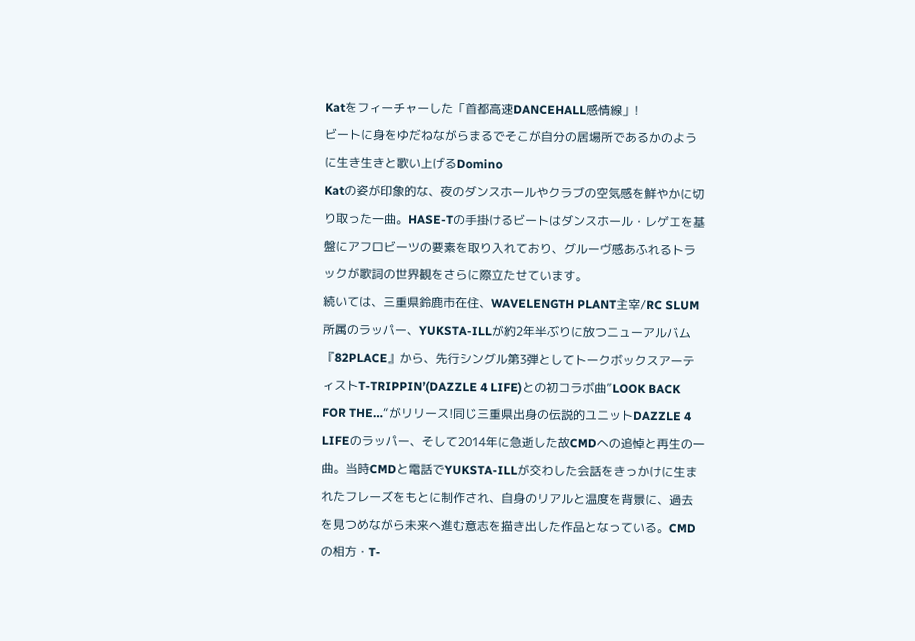Katをフィーチャーした「首都高速DANCEHALL感情線」!
ビートに身をゆだねながらまるでそこが自分の居場所であるかのように生き生きと歌い上げるDomino
Katの姿が印象的な、夜のダンスホールやクラブの空気感を鮮やかに切り取った一曲。HASE-Tの手掛けるビートはダンスホール・レゲエを基盤にアフロビーツの要素を取り入れており、グルーヴ感あふれるトラックが歌詞の世界観をさらに際立たせています。
続いては、三重県鈴鹿市在住、WAVELENGTH PLANT主宰/RC SLUM所属のラッパー、YUKSTA-ILLが約2年半ぶりに放つニューアルバム『82PLACE』から、先行シングル第3弾としてトークボックスアーティストT-TRIPPIN’(DAZZLE 4 LIFE)との初コラボ曲”LOOK BACK FOR THE…“がリリース!同じ三重県出身の伝説的ユニットDAZZLE 4 LIFEのラッパー、そして2014年に急逝した故CMDへの追悼と再生の一曲。当時CMDと電話でYUKSTA-ILLが交わした会話をきっかけに生まれたフレーズをもとに制作され、自身のリアルと温度を背景に、過去を見つめながら未来へ進む意志を描き出した作品となっている。CMDの相方・T-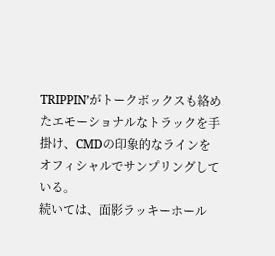TRIPPIN’がトークボックスも絡めたエモーショナルなトラックを手掛け、CMDの印象的なラインをオフィシャルでサンプリングしている。
続いては、面影ラッキーホール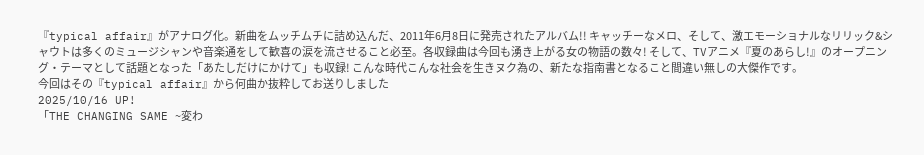『typical affair』がアナログ化。新曲をムッチムチに詰め込んだ、2011年6月8日に発売されたアルバム!! キャッチーなメロ、そして、激エモーショナルなリリック&シャウトは多くのミュージシャンや音楽通をして歓喜の涙を流させること必至。各収録曲は今回も湧き上がる女の物語の数々! そして、TVアニメ『夏のあらし!』のオープニング・テーマとして話題となった「あたしだけにかけて」も収録! こんな時代こんな社会を生きヌク為の、新たな指南書となること間違い無しの大傑作です。
今回はその『typical affair』から何曲か抜粋してお送りしました
2025/10/16 UP!
「THE CHANGING SAME ~変わ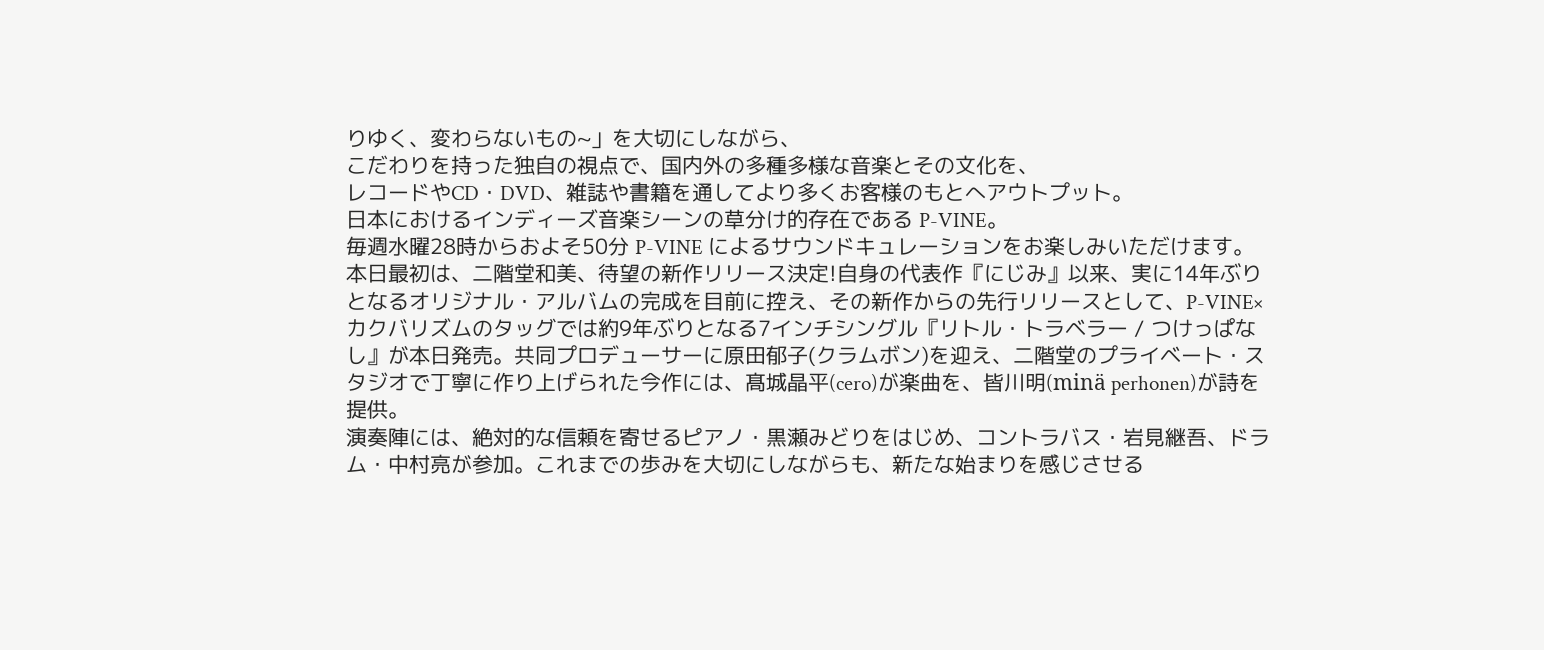りゆく、変わらないもの~」を大切にしながら、
こだわりを持った独自の視点で、国内外の多種多様な音楽とその文化を、
レコードやCD・DVD、雑誌や書籍を通してより多くお客様のもとへアウトプット。
日本におけるインディーズ音楽シーンの草分け的存在である P-VINE。
毎週水曜28時からおよそ50分 P-VINE によるサウンドキュレーションをお楽しみいただけます。
本日最初は、二階堂和美、待望の新作リリース決定!自身の代表作『にじみ』以来、実に14年ぶりとなるオリジナル・アルバムの完成を目前に控え、その新作からの先行リリースとして、P-VINE×カクバリズムのタッグでは約9年ぶりとなる7インチシングル『リトル・トラベラー / つけっぱなし』が本日発売。共同プロデューサーに原田郁子(クラムボン)を迎え、二階堂のプライベート・スタジオで丁寧に作り上げられた今作には、髙城晶平(cero)が楽曲を、皆川明(minä perhonen)が詩を提供。
演奏陣には、絶対的な信頼を寄せるピアノ・黒瀬みどりをはじめ、コントラバス・岩見継吾、ドラム・中村亮が参加。これまでの歩みを大切にしながらも、新たな始まりを感じさせる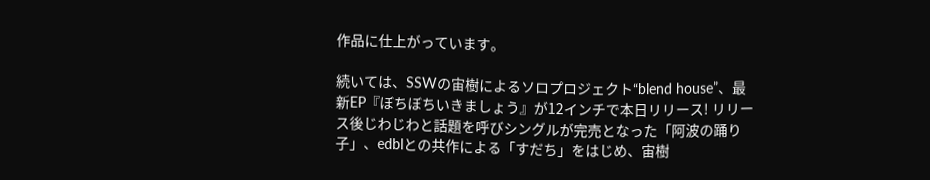作品に仕上がっています。

続いては、SSWの宙樹によるソロプロジェクト“blend house”、最新EP『ぼちぼちいきましょう』が12インチで本日リリース! リリース後じわじわと話題を呼びシングルが完売となった「阿波の踊り子」、edblとの共作による「すだち」をはじめ、宙樹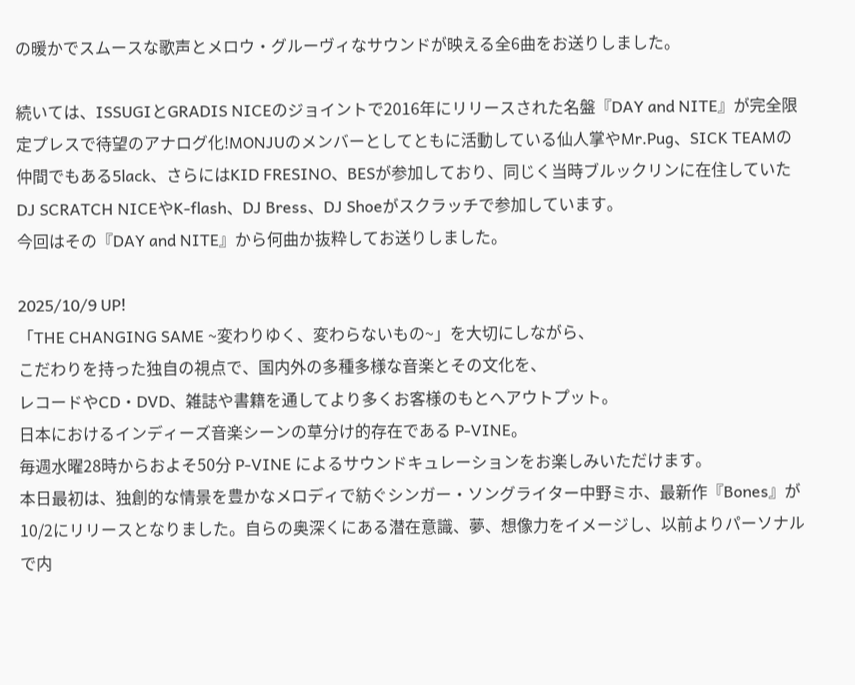の暖かでスムースな歌声とメロウ・グルーヴィなサウンドが映える全6曲をお送りしました。

続いては、ISSUGIとGRADIS NICEのジョイントで2016年にリリースされた名盤『DAY and NITE』が完全限定プレスで待望のアナログ化!MONJUのメンバーとしてともに活動している仙人掌やMr.Pug、SICK TEAMの仲間でもある5lack、さらにはKID FRESINO、BESが参加しており、同じく当時ブルックリンに在住していたDJ SCRATCH NICEやK-flash、DJ Bress、DJ Shoeがスクラッチで参加しています。
今回はその『DAY and NITE』から何曲か抜粋してお送りしました。

2025/10/9 UP!
「THE CHANGING SAME ~変わりゆく、変わらないもの~」を大切にしながら、
こだわりを持った独自の視点で、国内外の多種多様な音楽とその文化を、
レコードやCD・DVD、雑誌や書籍を通してより多くお客様のもとへアウトプット。
日本におけるインディーズ音楽シーンの草分け的存在である P-VINE。
毎週水曜28時からおよそ50分 P-VINE によるサウンドキュレーションをお楽しみいただけます。
本日最初は、独創的な情景を豊かなメロディで紡ぐシンガー・ソングライター中野ミホ、最新作『Bones』が10/2にリリースとなりました。自らの奥深くにある潜在意識、夢、想像力をイメージし、以前よりパーソナルで内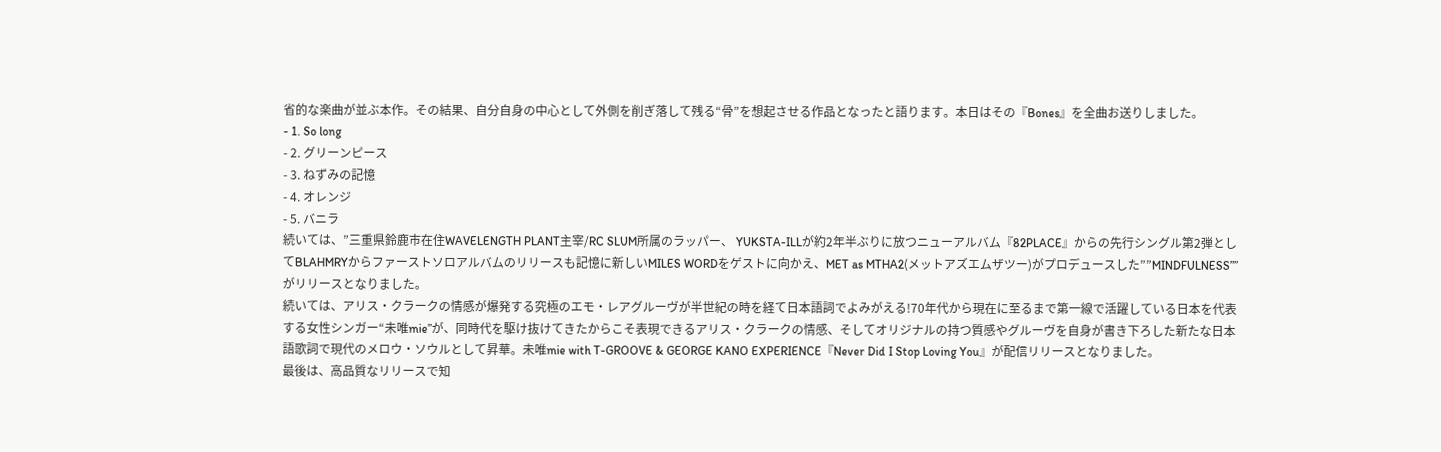省的な楽曲が並ぶ本作。その結果、自分自身の中心として外側を削ぎ落して残る“骨”を想起させる作品となったと語ります。本日はその『Bones』を全曲お送りしました。
- 1. So long
- 2. グリーンピース
- 3. ねずみの記憶
- 4. オレンジ
- 5. バニラ
続いては、”三重県鈴鹿市在住WAVELENGTH PLANT主宰/RC SLUM所属のラッパー、 YUKSTA-ILLが約2年半ぶりに放つニューアルバム『82PLACE』からの先行シングル第2弾としてBLAHMRYからファーストソロアルバムのリリースも記憶に新しいMILES WORDをゲストに向かえ、MET as MTHA2(メットアズエムザツー)がプロデュースした””MINDFULNESS””がリリースとなりました。
続いては、アリス・クラークの情感が爆発する究極のエモ・レアグルーヴが半世紀の時を経て日本語詞でよみがえる!70年代から現在に至るまで第一線で活躍している日本を代表する女性シンガー“未唯mie”が、同時代を駆け抜けてきたからこそ表現できるアリス・クラークの情感、そしてオリジナルの持つ質感やグルーヴを自身が書き下ろした新たな日本語歌詞で現代のメロウ・ソウルとして昇華。未唯mie with T-GROOVE & GEORGE KANO EXPERIENCE『Never Did I Stop Loving You』が配信リリースとなりました。
最後は、高品質なリリースで知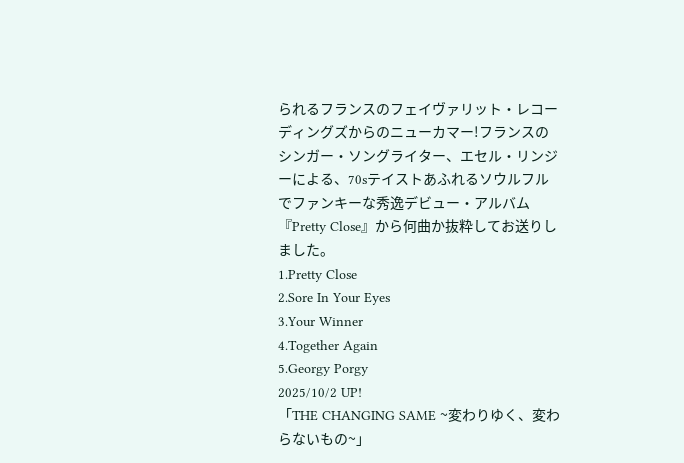られるフランスのフェイヴァリット・レコーディングズからのニューカマー!フランスのシンガー・ソングライター、エセル・リンジーによる、70sテイストあふれるソウルフルでファンキーな秀逸デビュー・アルバム『Pretty Close』から何曲か抜粋してお送りしました。
1.Pretty Close
2.Sore In Your Eyes
3.Your Winner
4.Together Again
5.Georgy Porgy
2025/10/2 UP!
「THE CHANGING SAME ~変わりゆく、変わらないもの~」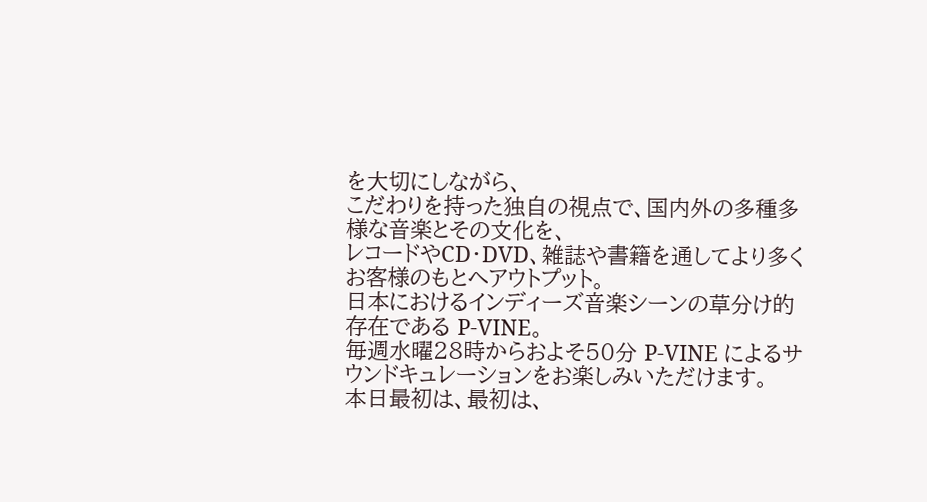を大切にしながら、
こだわりを持った独自の視点で、国内外の多種多様な音楽とその文化を、
レコードやCD・DVD、雑誌や書籍を通してより多くお客様のもとへアウトプット。
日本におけるインディーズ音楽シーンの草分け的存在である P-VINE。
毎週水曜28時からおよそ50分 P-VINE によるサウンドキュレーションをお楽しみいただけます。
本日最初は、最初は、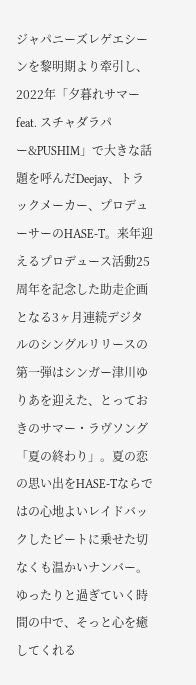ジャパニーズレゲエシーンを黎明期より牽引し、2022年「夕暮れサマー feat. スチャダラパー&PUSHIM」で大きな話題を呼んだDeejay、トラックメーカー、プロデューサーのHASE-T。来年迎えるプロデュース活動25周年を記念した助走企画となる3ヶ月連続デジタルのシングルリリースの第一弾はシンガー津川ゆりあを迎えた、とっておきのサマー・ラヴソング「夏の終わり」。夏の恋の思い出をHASE-Tならではの心地よいレイドバックしたビートに乗せた切なくも温かいナンバー。ゆったりと過ぎていく時間の中で、そっと心を癒してくれる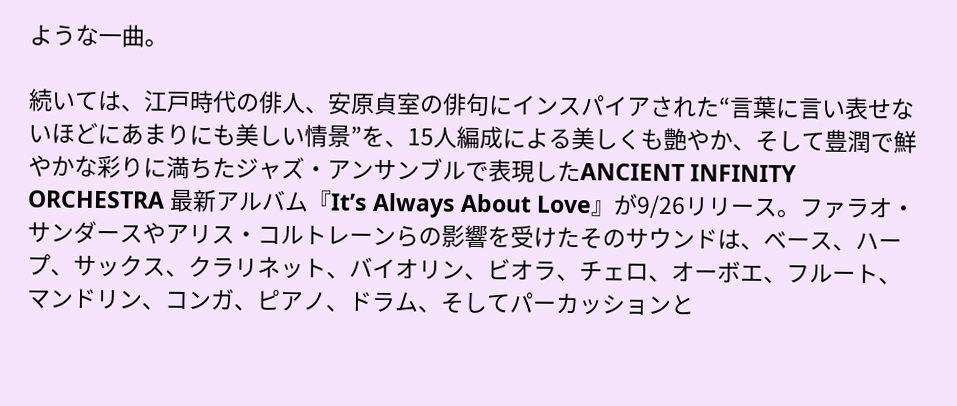ような一曲。

続いては、江戸時代の俳人、安原貞室の俳句にインスパイアされた“言葉に言い表せないほどにあまりにも美しい情景”を、15人編成による美しくも艶やか、そして豊潤で鮮やかな彩りに満ちたジャズ・アンサンブルで表現したANCIENT INFINITY ORCHESTRA 最新アルバム『It’s Always About Love』が9/26リリース。ファラオ・サンダースやアリス・コルトレーンらの影響を受けたそのサウンドは、ベース、ハープ、サックス、クラリネット、バイオリン、ビオラ、チェロ、オーボエ、フルート、マンドリン、コンガ、ピアノ、ドラム、そしてパーカッションと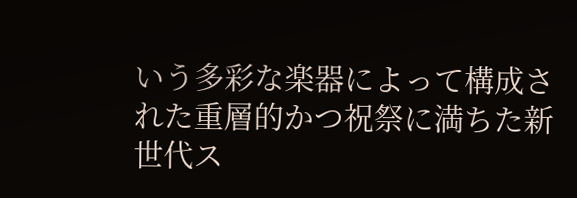いう多彩な楽器によって構成された重層的かつ祝祭に満ちた新世代ス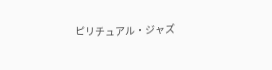ピリチュアル・ジャズ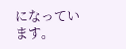になっています。